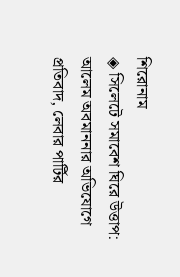শিরোনাম
◈ সিলেটে সমাবেশ ঘিরে উত্তাপ: আলেম অবমাননার অভিযোগে প্রতিবাদ, লেবার পার্টির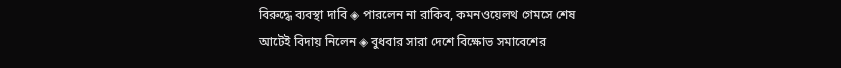বিরুদ্ধে ব্যবস্থা দাবি ◈ পার‌লেন না রা‌কিব, কমনওয়েলথ গেমসে শেষ আটেই বিদায় নি‌লেন ◈ বুধবার সারা দেশে বিক্ষোভ সমাবেশের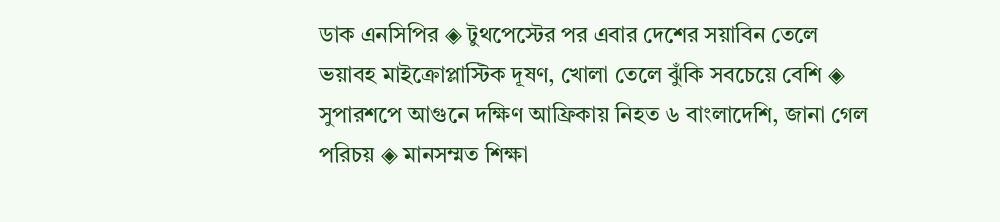ডাক এনসিপির ◈ টুথপেস্টের পর এবার দেশের সয়াবিন তেলে ভয়াবহ মাইক্রোপ্লাস্টিক দূষণ, খোলা তেলে ঝুঁকি সবচেয়ে বেশি ◈ সুপারশপে আগুনে দক্ষিণ আফ্রিকায় নিহত ৬ বাংলাদেশি, জানা গেল পরিচয় ◈ মানসম্মত শিক্ষা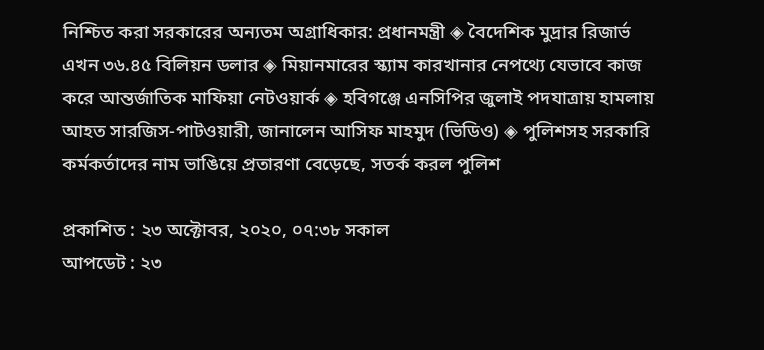নিশ্চিত করা সরকারের অন্যতম অগ্রাধিকার: প্রধানমন্ত্রী ◈ বৈদেশিক মুদ্রার রিজার্ভ এখন ৩৬.৪৫ বিলিয়ন ডলার ◈ মিয়ানমারের স্ক্যাম কারখানার নেপথ্যে যেভাবে কাজ করে আন্তর্জাতিক মাফিয়া নেটওয়ার্ক ◈ হবিগঞ্জে এনসিপির জুলাই পদযাত্রায় হামলায় আহত সারজিস-পাটওয়ারী, জানালেন আসিফ মাহমুদ (ভিডিও) ◈ পুলিশসহ সরকারি কর্মকর্তাদের নাম ভাঙিয়ে প্রতারণা বেড়েছে, সতর্ক করল পুলিশ

প্রকাশিত : ২৩ অক্টোবর, ২০২০, ০৭:৩৮ সকাল
আপডেট : ২৩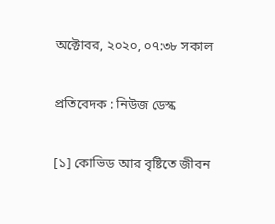অক্টোবর, ২০২০, ০৭:৩৮ সকাল

প্রতিবেদক : নিউজ ডেস্ক

[১] কোভিড আর বৃষ্টিতে জীবন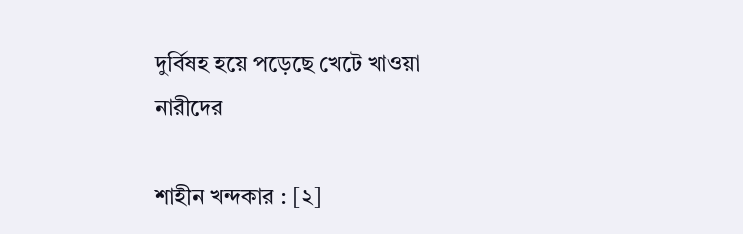দুর্বিষহ হয়ে পড়েছে খেটে খাওয়া নারীদের

শাহীন খন্দকার : [২]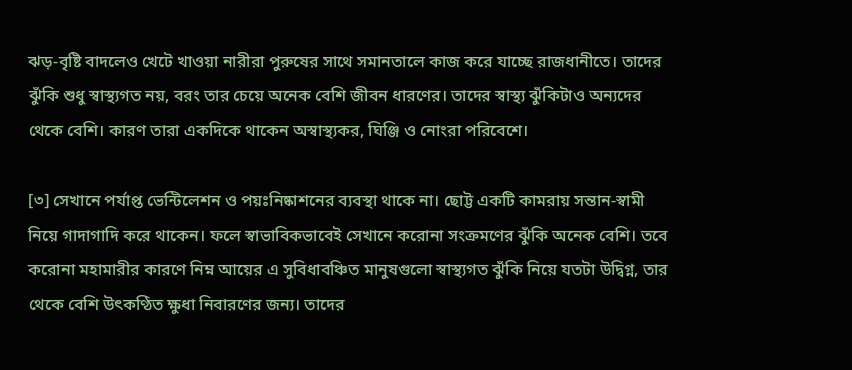ঝড়-বৃষ্টি বাদলেও খেটে খাওয়া নারীরা পুরুষের সাথে সমানতালে কাজ করে যাচ্ছে রাজধানীতে। তাদের ঝুঁকি শুধু স্বাস্থ্যগত নয়, বরং তার চেয়ে অনেক বেশি জীবন ধারণের। তাদের স্বাস্থ্য ঝুঁকিটাও অন্যদের থেকে বেশি। কারণ তারা একদিকে থাকেন অস্বাস্থ্যকর, ঘিঞ্জি ও নোংরা পরিবেশে।

[৩] সেখানে পর্যাপ্ত ভেন্টিলেশন ও পয়ঃনিষ্কাশনের ব্যবস্থা থাকে না। ছোট্ট একটি কামরায় সন্তান-স্বামী নিয়ে গাদাগাদি করে থাকেন। ফলে স্বাভাবিকভাবেই সেখানে করোনা সংক্রমণের ঝুঁকি অনেক বেশি। তবে করোনা মহামারীর কারণে নিম্ন আয়ের এ সুবিধাবঞ্চিত মানুষগুলো স্বাস্থ্যগত ঝুঁকি নিয়ে যতটা উদ্বিগ্ন, তার থেকে বেশি উৎকণ্ঠিত ক্ষুধা নিবারণের জন্য। তাদের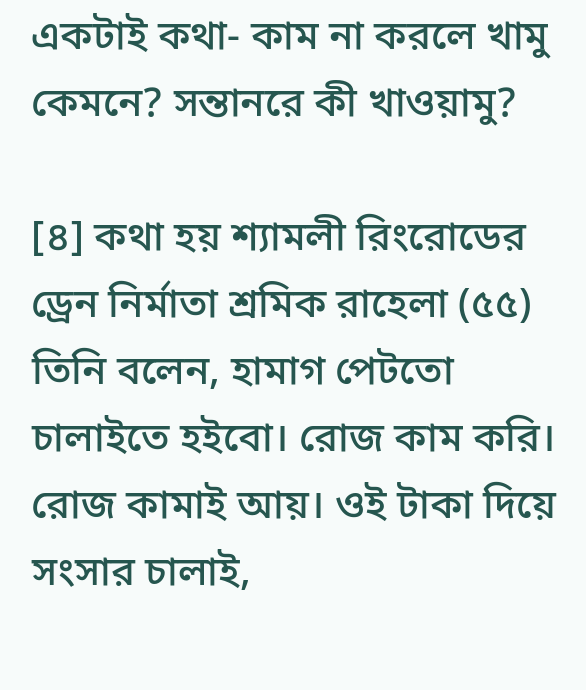একটাই কথা- কাম না করলে খামু কেমনে? সন্তানরে কী খাওয়ামু?

[৪] কথা হয় শ্যামলী রিংরোডের ড্রেন নির্মাতা শ্রমিক রাহেলা (৫৫) তিনি বলেন, হামাগ পেটতো চালাইতে হইবো। রোজ কাম করি। রোজ কামাই আয়। ওই টাকা দিয়ে সংসার চালাই,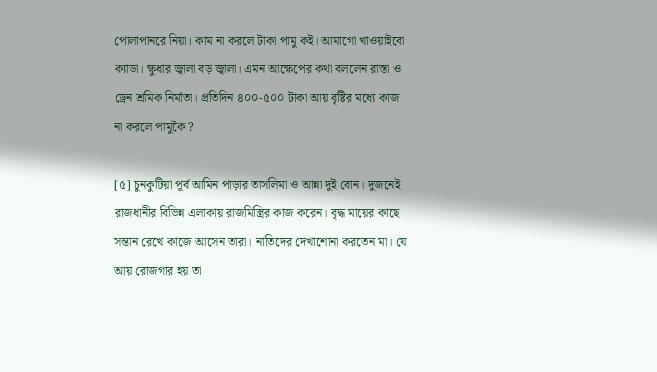পোলাপানরে নিয়া। কাম না করলে টাকা পামু কই। আমাগো খাওয়াইবো ক্যাডা। ক্ষুধার জ্বালা বড় জ্বালা। এমন আক্ষেপের কথা বললেন রাস্তা ও ড্রেন শ্রমিক নির্মাতা। প্রতিদিন ৪০০-৫০০ টাকা আয় বৃষ্টির মধ্যে কাজ না করলে পামুকৈ ?

[৫] চুনকুটিয়া পূর্ব আমিন পাড়ার তাসলিমা ও আন্না দুই বোন। দুজনেই রাজধানীর বিভিন্ন এলাকায় রাজমিস্ত্রির কাজ করেন। বৃদ্ধ মায়ের কাছে সন্তান রেখে কাজে আসেন তারা। নাতিদের দেখাশোনা করতেন মা। যে আয় রোজগার হয় তা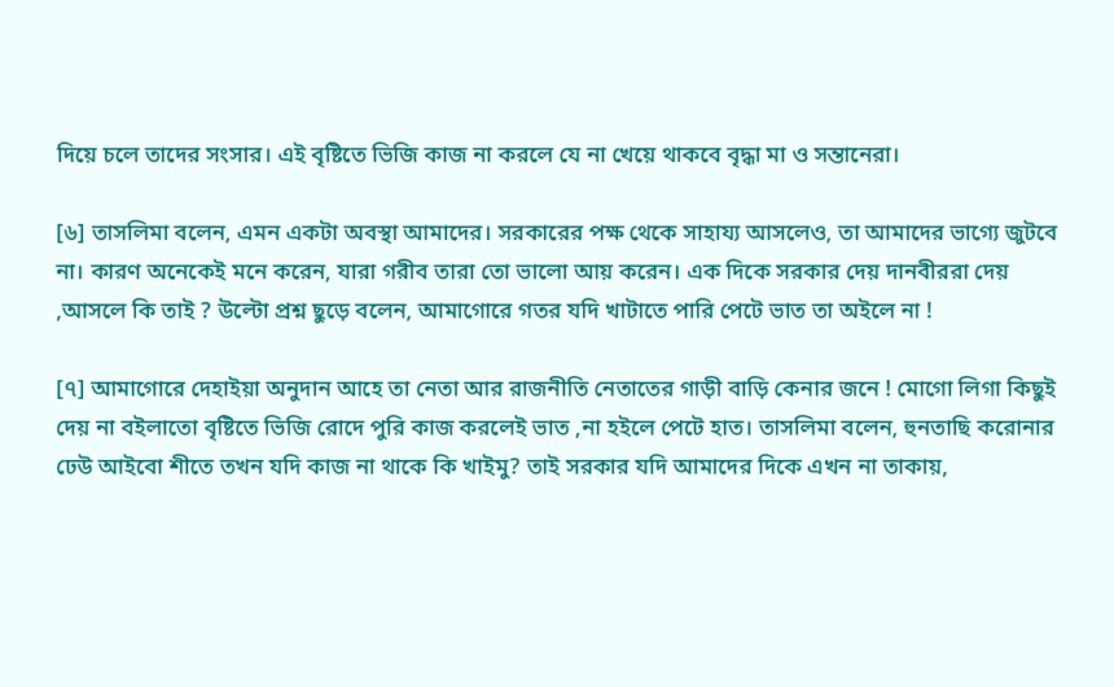দিয়ে চলে তাদের সংসার। এই বৃষ্টিতে ভিজি কাজ না করলে যে না খেয়ে থাকবে বৃদ্ধা মা ও সন্তানেরা।

[৬] তাসলিমা বলেন, এমন একটা অবস্থা আমাদের। সরকারের পক্ষ থেকে সাহায্য আসলেও, তা আমাদের ভাগ্যে জুটবে না। কারণ অনেকেই মনে করেন, যারা গরীব তারা তো ভালো আয় করেন। এক দিকে সরকার দেয় দানবীররা দেয় ,আসলে কি তাই ? উল্টো প্রশ্ন ছুড়ে বলেন, আমাগোরে গতর যদি খাটাতে পারি পেটে ভাত তা অইলে না !

[৭] আমাগোরে দেহাইয়া অনুদান আহে তা নেতা আর রাজনীতি নেতাতের গাড়ী বাড়ি কেনার জনে ! মোগো লিগা কিছুই দেয় না বইলাতো বৃষ্টিতে ভিজি রোদে পুরি কাজ করলেই ভাত ,না হইলে পেটে হাত। তাসলিমা বলেন, হুনতাছি করোনার ঢেউ আইবো শীতে তখন যদি কাজ না থাকে কি খাইমু? তাই সরকার যদি আমাদের দিকে এখন না তাকায়,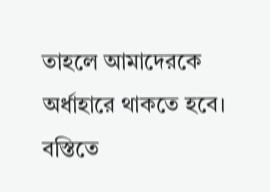তাহলে আমাদেরকে অর্ধাহারে থাকতে হবে। বস্তিতে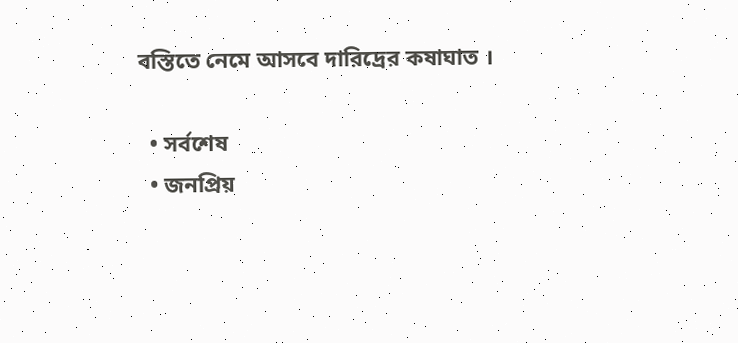বস্তিতে নেমে আসবে দারিদ্রের কষাঘাত ।

  • সর্বশেষ
  • জনপ্রিয়